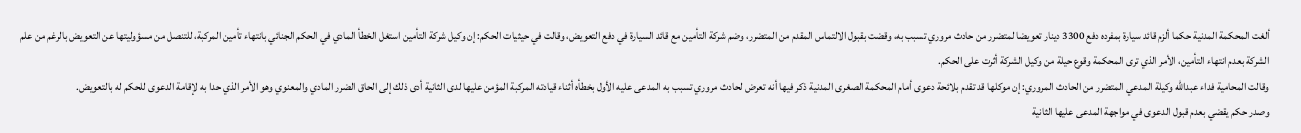ألغت المحكمة المدنية حكما ألزم قائد سيارة بمفرده دفع 3300 دينار تعويضا لمتضرر من حادث مروري تسبب به، وقضت بقبول الالتماس المقدم من المتضرر، وضم شركة التأمين مع قائد السيارة في دفع التعويض، وقالت في حيثيات الحكم: إن وكيل شركة التأمين استغل الخطأ المادي في الحكم الجنائي بانتهاء تأمين المركبة، للتنصل من مسؤوليتها عن التعويض بالرغم من علم الشركة بعدم انتهاء التأمين، الأمر الذي ترى المحكمة وقوع حيلة من وكيل الشركة أثرت على الحكم.
وقالت المحامية فداء عبدالله وكيلة المدعي المتضرر من الحادث المروري: إن موكلها قد تقدم بلائحة دعوى أمام المحكمة الصغرى المدنية ذكر فيها أنه تعرض لحادث مروري تسبب به المدعى عليه الأول بخطأه أثناء قيادته المركبة المؤمن عليها لدى الثانية أدى ذلك إلى الحاق الضرر المادي والمعنوي وهو الأمر الذي حدا به لإقامة الدعوى للحكم له بالتعويض.
وصدر حكم يقضي بعدم قبول الدعوى في مواجهة المدعى عليها الثانية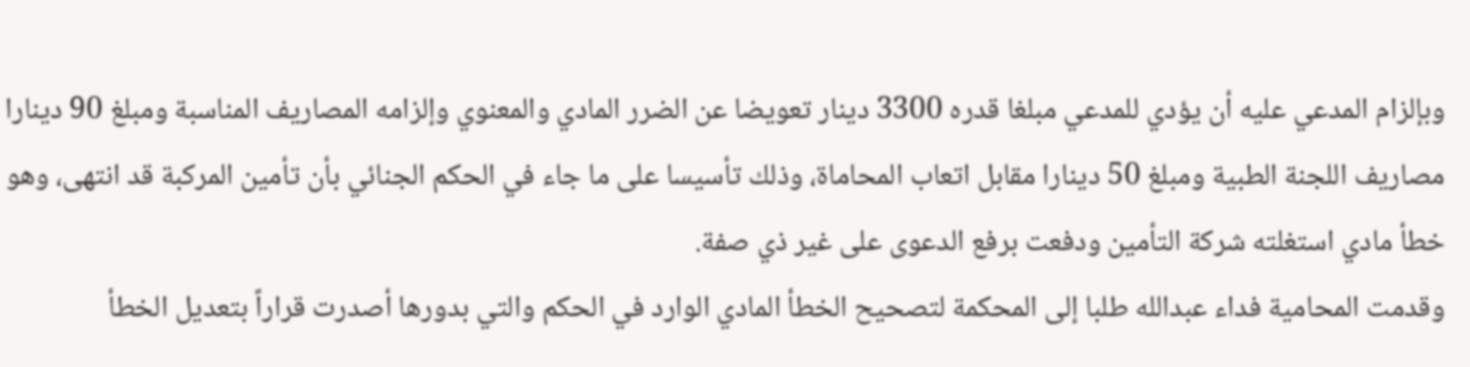وبإلزام المدعي عليه أن يؤدي للمدعي مبلغا قدره 3300 دينار تعويضا عن الضرر المادي والمعنوي وإلزامه المصاريف المناسبة ومبلغ 90 دينارا مصاريف اللجنة الطبية ومبلغ 50 دينارا مقابل اتعاب المحاماة، وذلك تأسيسا على ما جاء في الحكم الجنائي بأن تأمين المركبة قد انتهى، وهو خطأ مادي استغلته شركة التأمين ودفعت برفع الدعوى على غير ذي صفة.
وقدمت المحامية فداء عبدالله طلبا إلى المحكمة لتصحيح الخطأ المادي الوارد في الحكم والتي بدورها أصدرت قراراً بتعديل الخطأ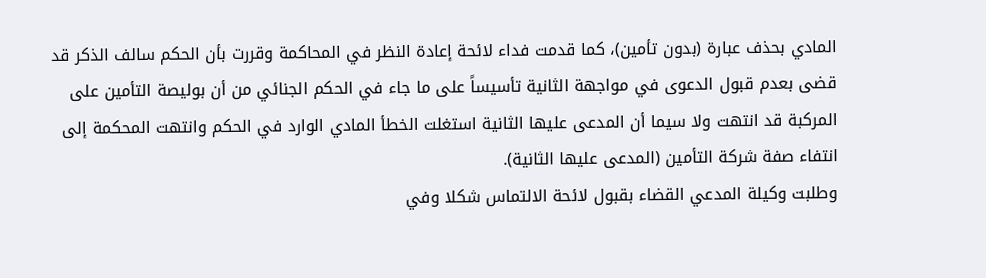المادي بحذف عبارة (بدون تأمين)، كما قدمت فداء لائحة إعادة النظر في المحاكمة وقررت بأن الحكم سالف الذكر قد قضى بعدم قبول الدعوى في مواجهة الثانية تأسيساً على ما جاء في الحكم الجنائي من أن بوليصة التأمين على المركبة قد انتهت ولا سيما أن المدعى عليها الثانية استغلت الخطأ المادي الوارد في الحكم وانتهت المحكمة إلى انتفاء صفة شركة التأمين (المدعى عليها الثانية).
وطلبت وكيلة المدعي القضاء بقبول لائحة الالتماس شكلا وفي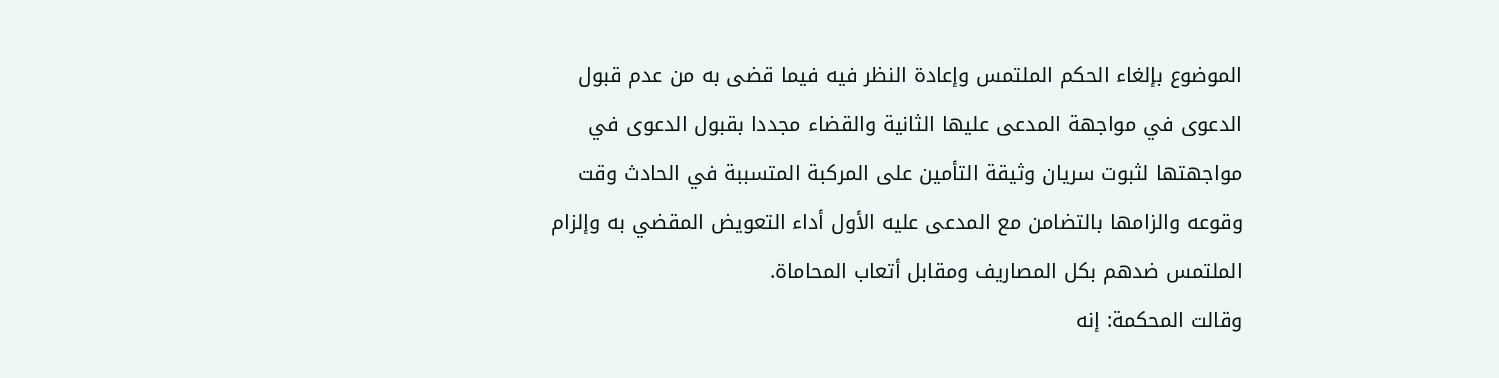الموضوع بإلغاء الحكم الملتمس وإعادة النظر فيه فيما قضى به من عدم قبول الدعوى في مواجهة المدعى عليها الثانية والقضاء مجددا بقبول الدعوى في مواجهتها لثبوت سريان وثيقة التأمين على المركبة المتسببة في الحادث وقت وقوعه والزامها بالتضامن مع المدعى عليه الأول أداء التعويض المقضي به وإلزام الملتمس ضدهم بكل المصاريف ومقابل أتعاب المحاماة.
وقالت المحكمة: إنه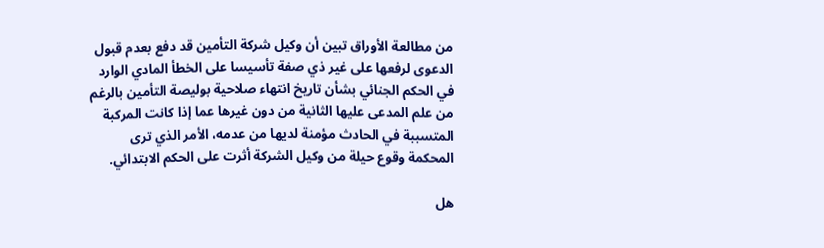من مطالعة الأوراق تبين أن وكيل شركة التأمين قد دفع بعدم قبول الدعوى لرفعها على غير ذي صفة تأسيسا على الخطأ المادي الوارد في الحكم الجنائي بشأن تاريخ انتهاء صلاحية بوليصة التأمين بالرغم من علم المدعى عليها الثانية من دون غيرها عما إذا كانت المركبة المتسببة في الحادث مؤمنة لديها من عدمه، الأمر الذي ترى المحكمة وقوع حيلة من وكيل الشركة أثرت على الحكم الابتدائي.

هل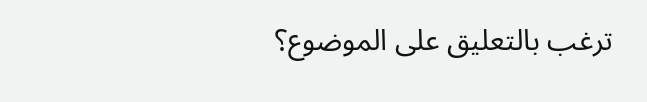ترغب بالتعليق على الموضوع؟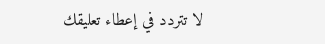لا تتردد في إعطاء تعليقك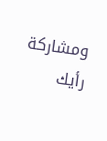ومشاركة رأيك